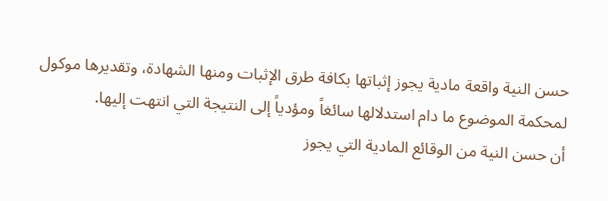حسن النية واقعة مادية يجوز إثباتها بكافة طرق الإثبات ومنها الشهادة، وتقديرها موكول لمحكمة الموضوع ما دام استدلالها سائغاً ومؤدياً إلى النتيجة التي انتهت إليها.
أن حسن النية من الوقائع المادية التي يجوز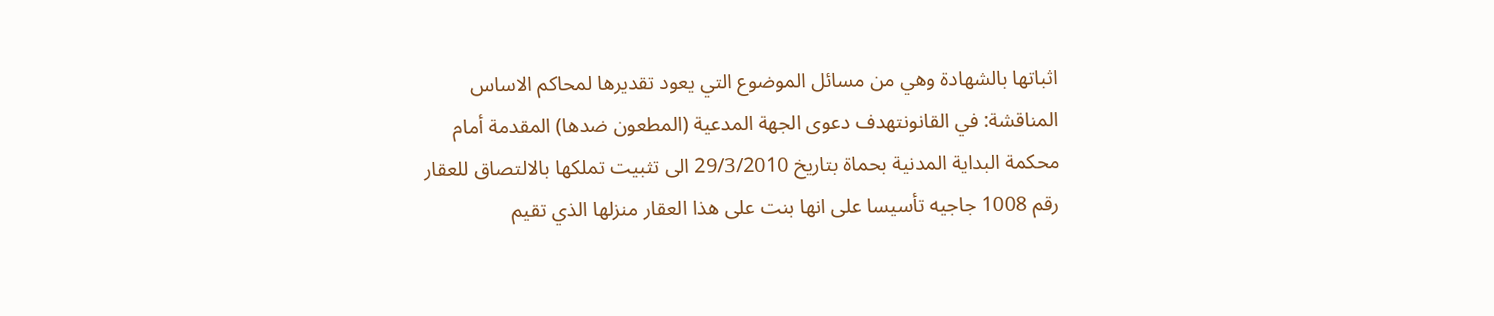اثباتها بالشهادة وهي من مسائل الموضوع التي يعود تقديرها لمحاكم الاساس المناقشة: في القانونتهدف دعوى الجهة المدعية (المطعون ضدها) المقدمة أمام محكمة البداية المدنية بحماة بتاریخ 29/3/2010 الى تثبيت تملكها بالالتصاق للعقار رقم 1008 جاجيه تأسيسا على انها بنت على هذا العقار منزلها الذي تقيم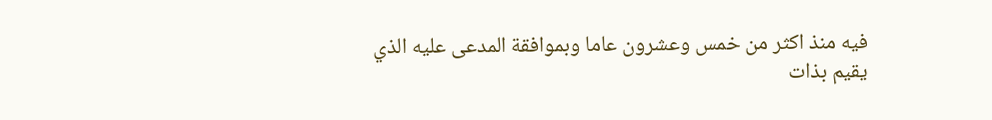فيه منذ اكثر من خمس وعشرون عاما وبموافقة المدعى عليه الذي يقيم بذات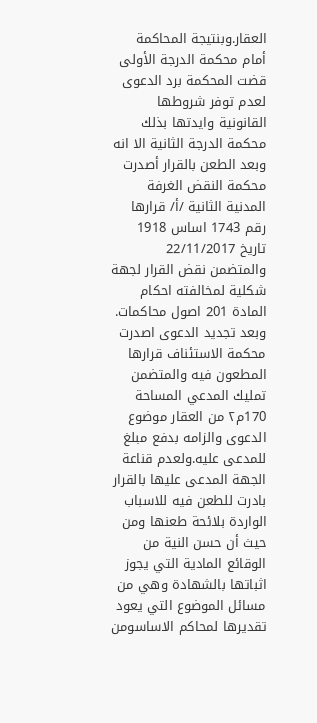العقار.وبنتيجة المحاكمة أمام محكمة الدرجة الأولى قضت المحكمة برد الدعوى لعدم توفر شروطها القانونية وايدتها بذلك محكمة الدرجة الثانية الا انه وبعد الطعن بالقرار أصدرت محكمة النقض الغرفة المدنية الثانية /أ/ قرارها رقم 1743 اساس 1918 تاريخ 22/11/2017 والمتضمن نقض القرار لجهة شكلية لمخالفته احكام المادة 201 اصول محاكمات. وبعد تجديد الدعوى اصدرت محكمة الاستئناف قرارها المطعون فيه والمتضمن تمليك المدعي المساحة 170م۲ من العقار موضوع الدعوى والزامه بدفع مبلغ للمدعى عليه.ولعدم قناعة الجهة المدعى عليها بالقرار بادرت للطعن فيه للاسباب الواردة بلائحة طعنها ومن حيث أن حسن النية من الوقائع المادية التي يجوز اثباتها بالشهادة وهي من مسائل الموضوع التي يعود تقديرها لمحاكم الاساسومن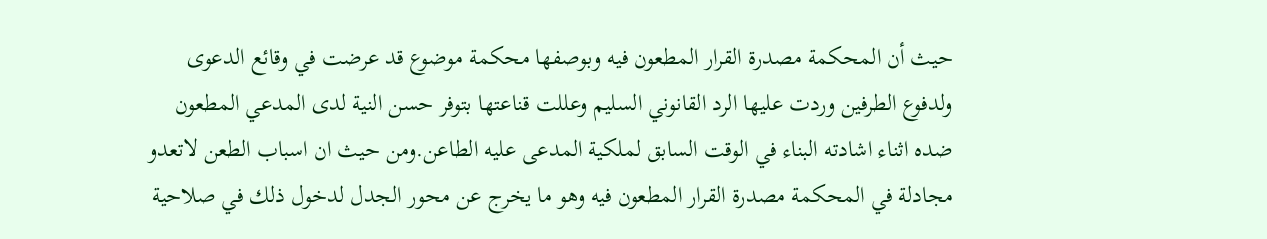حيث أن المحكمة مصدرة القرار المطعون فيه وبوصفها محكمة موضوع قد عرضت في وقائع الدعوى ولدفوع الطرفين وردت عليها الرد القانوني السليم وعللت قناعتها بتوفر حسن النية لدى المدعي المطعون ضده اثناء اشادته البناء في الوقت السابق لملكية المدعى عليه الطاعن.ومن حيث ان اسباب الطعن لاتعدو مجادلة في المحكمة مصدرة القرار المطعون فيه وهو ما يخرج عن محور الجدل لدخول ذلك في صلاحية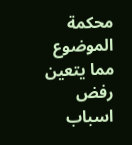محكمة الموضوع مما يتعين رفض اسباب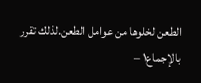الطعن لخلوها من عوامل الطعن.لذلك تقرر بالإجماع١ –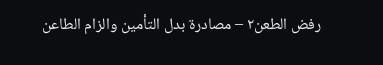رفض الطعن۲ – مصادرة بدل التأمين والزام الطاعن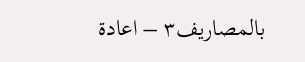بالمصاريف٣ – اعادة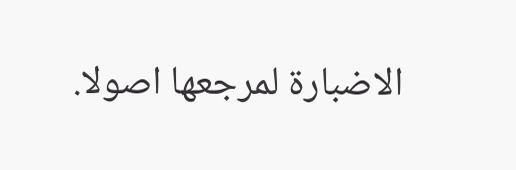الاضبارة لمرجعها اصولا.